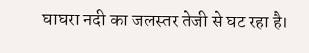घाघरा नदी का जलस्तर तेजी से घट रहा है।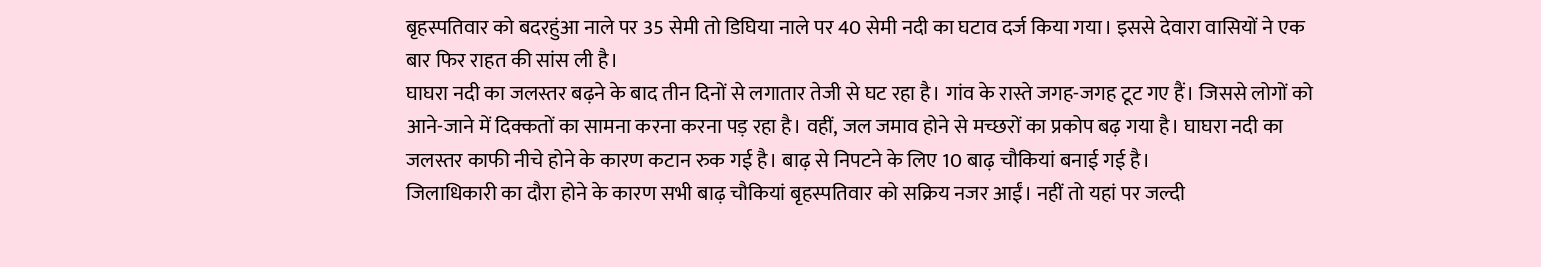बृहस्पतिवार को बदरहुंआ नाले पर 35 सेमी तो डिघिया नाले पर 40 सेमी नदी का घटाव दर्ज किया गया। इससे देवारा वासियों ने एक बार फिर राहत की सांस ली है।
घाघरा नदी का जलस्तर बढ़ने के बाद तीन दिनों से लगातार तेजी से घट रहा है। गांव के रास्ते जगह-जगह टूट गए हैं। जिससे लोगों को आने-जाने में दिक्कतों का सामना करना करना पड़ रहा है। वहीं, जल जमाव होने से मच्छरों का प्रकोप बढ़ गया है। घाघरा नदी का जलस्तर काफी नीचे होने के कारण कटान रुक गई है। बाढ़ से निपटने के लिए 10 बाढ़ चौकियां बनाई गई है।
जिलाधिकारी का दौरा होने के कारण सभी बाढ़ चौकियां बृहस्पतिवार को सक्रिय नजर आईं। नहीं तो यहां पर जल्दी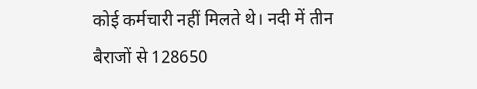कोई कर्मचारी नहीं मिलते थे। नदी में तीन बैराजों से 128650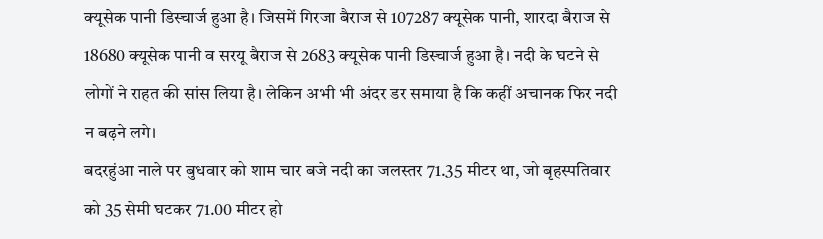क्यूसेक पानी डिस्चार्ज हुआ है। जिसमें गिरजा बैराज से 107287 क्यूसेक पानी, शारदा बैराज से 18680 क्यूसेक पानी व सरयू बैराज से 2683 क्यूसेक पानी डिस्चार्ज हुआ है। नदी के घटने से लोगों ने राहत की सांस लिया है। लेकिन अभी भी अंदर डर समाया है कि कहीं अचानक फिर नदी न बढ़ने लगे।
बदरहुंआ नाले पर बुधवार को शाम चार बजे नदी का जलस्तर 71.35 मीटर था, जो बृहस्पतिवार को 35 सेमी घटकर 71.00 मीटर हो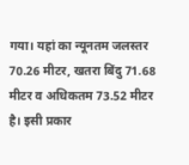गया। यहां का न्यूनतम जलस्तर 70.26 मीटर, खतरा बिंदु 71.68 मीटर व अधिकतम 73.52 मीटर है। इसी प्रकार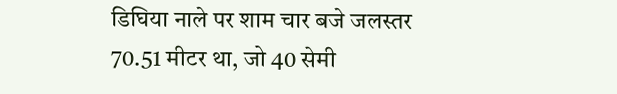डिघिया नाले पर शाम चार बजे जलस्तर 70.51 मीटर था, जो 40 सेमी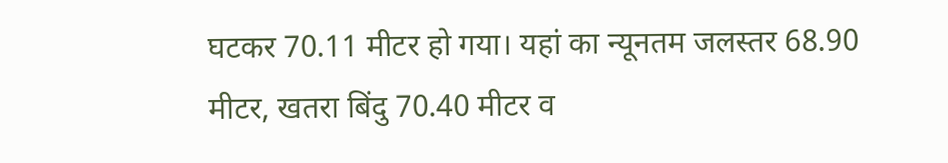घटकर 70.11 मीटर हो गया। यहां का न्यूनतम जलस्तर 68.90 मीटर, खतरा बिंदु 70.40 मीटर व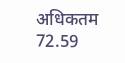अधिकतम 72.59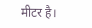मीटर है।